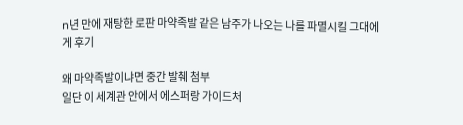n년 만에 재탕한 로판 마약족발 같은 남주가 나오는 나를 파멸시킬 그대에게 후기

왜 마약족발이냐면 중간 발췌 첨부
일단 이 세계관 안에서 에스퍼랑 가이드처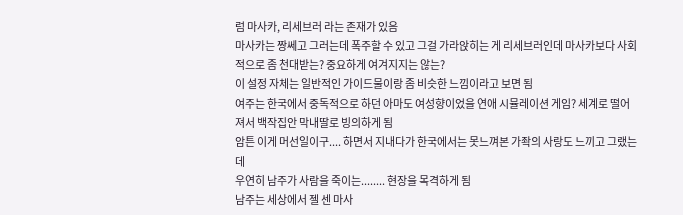럼 마사카, 리세브러 라는 존재가 있음
마사카는 짱쎄고 그러는데 폭주할 수 있고 그걸 가라앉히는 게 리세브러인데 마사카보다 사회적으로 좀 천대받는? 중요하게 여겨지지는 않는?
이 설정 자체는 일반적인 가이드물이랑 좀 비슷한 느낌이라고 보면 됨
여주는 한국에서 중독적으로 하던 아마도 여성향이었을 연애 시뮬레이션 게임? 세계로 떨어져서 백작집안 막내딸로 빙의하게 됨
암튼 이게 머선일이구.... 하면서 지내다가 한국에서는 못느껴본 가좍의 사랑도 느끼고 그랬는데
우연히 남주가 사람을 죽이는........ 현장을 목격하게 됨
남주는 세상에서 젤 센 마사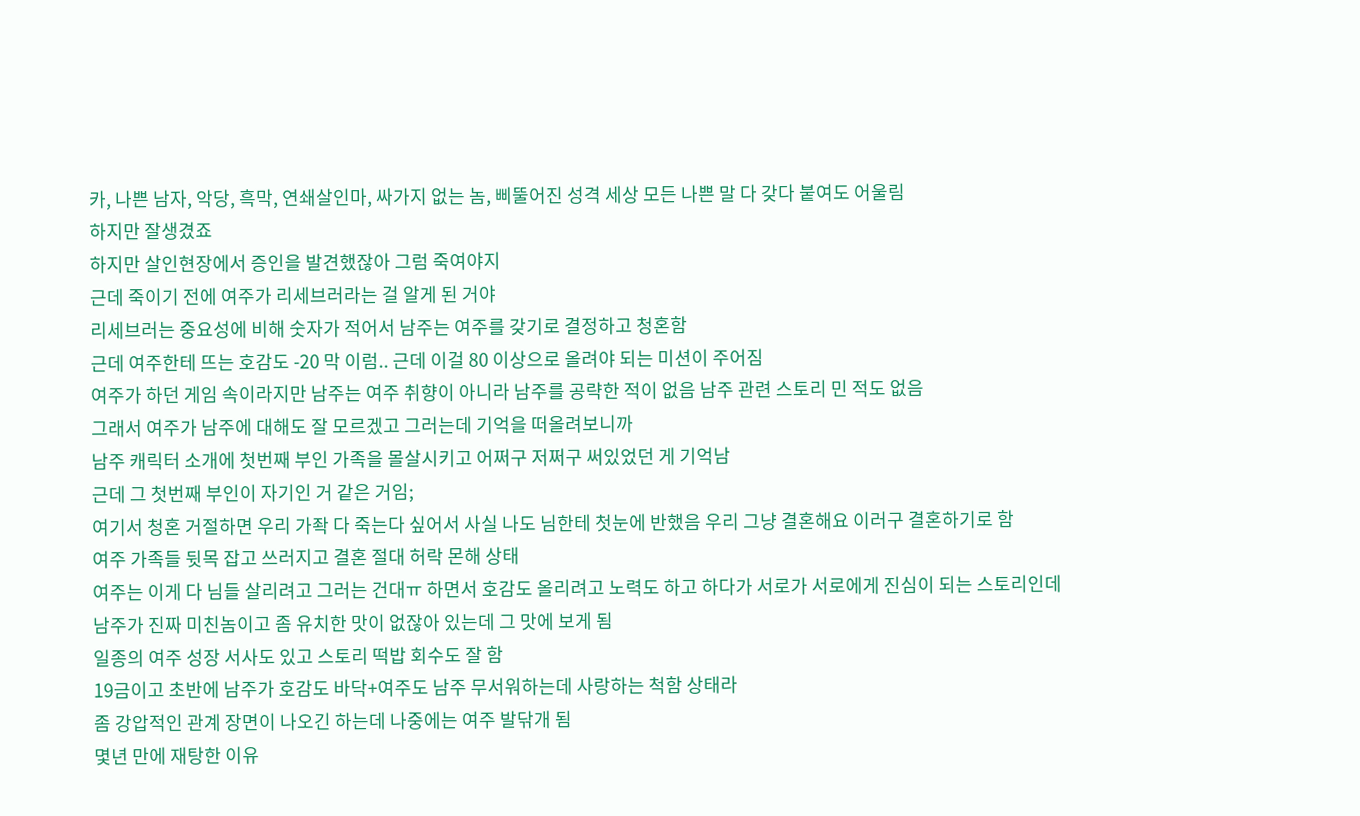카, 나쁜 남자, 악당, 흑막, 연쇄살인마, 싸가지 없는 놈, 삐뚤어진 성격 세상 모든 나쁜 말 다 갖다 붙여도 어울림
하지만 잘생겼죠
하지만 살인현장에서 증인을 발견했잖아 그럼 죽여야지
근데 죽이기 전에 여주가 리세브러라는 걸 알게 된 거야
리세브러는 중요성에 비해 숫자가 적어서 남주는 여주를 갖기로 결정하고 청혼함
근데 여주한테 뜨는 호감도 -20 막 이럼.. 근데 이걸 80 이상으로 올려야 되는 미션이 주어짐
여주가 하던 게임 속이라지만 남주는 여주 취향이 아니라 남주를 공략한 적이 없음 남주 관련 스토리 민 적도 없음
그래서 여주가 남주에 대해도 잘 모르겠고 그러는데 기억을 떠올려보니까
남주 캐릭터 소개에 첫번째 부인 가족을 몰살시키고 어쩌구 저쩌구 써있었던 게 기억남
근데 그 첫번째 부인이 자기인 거 같은 거임;
여기서 청혼 거절하면 우리 가좍 다 죽는다 싶어서 사실 나도 님한테 첫눈에 반했음 우리 그냥 결혼해요 이러구 결혼하기로 함
여주 가족들 뒷목 잡고 쓰러지고 결혼 절대 허락 몬해 상태
여주는 이게 다 님들 살리려고 그러는 건대ㅠ 하면서 호감도 올리려고 노력도 하고 하다가 서로가 서로에게 진심이 되는 스토리인데
남주가 진짜 미친놈이고 좀 유치한 맛이 없잖아 있는데 그 맛에 보게 됨
일종의 여주 성장 서사도 있고 스토리 떡밥 회수도 잘 함
19금이고 초반에 남주가 호감도 바닥+여주도 남주 무서워하는데 사랑하는 척함 상태라
좀 강압적인 관계 장면이 나오긴 하는데 나중에는 여주 발닦개 됨
몇년 만에 재탕한 이유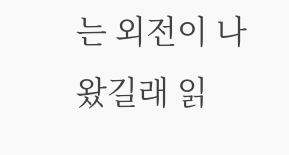는 외전이 나왔길래 읽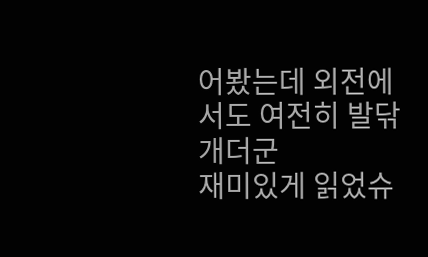어봤는데 외전에서도 여전히 발닦개더군
재미있게 읽었슈